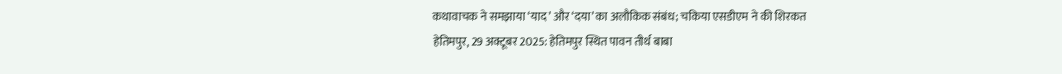कथावाचक ने समझाया ‘याद’ और ‘दया’ का अलौकिक संबंध; चकिया एसडीएम ने की शिरकत
हेतिमपुर, 29 अक्टूबर 2025: हेतिमपुर स्थित पावन तीर्थ बाबा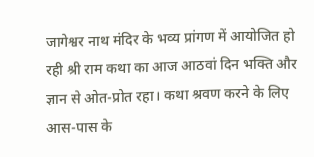जागेश्वर नाथ मंदिर के भव्य प्रांगण में आयोजित हो रही श्री राम कथा का आज आठवां दिन भक्ति और ज्ञान से ओत-प्रोत रहा। कथा श्रवण करने के लिए आस-पास के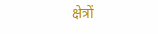क्षेत्रों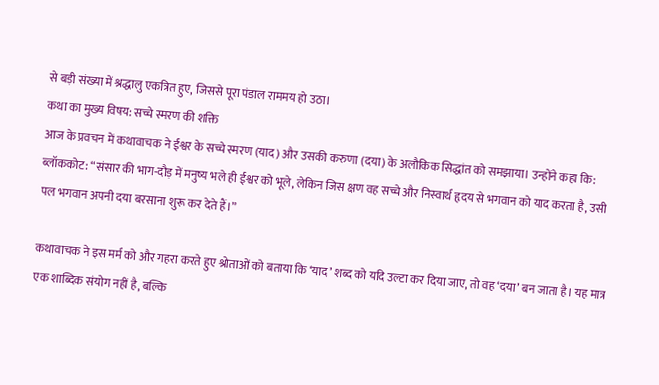से बड़ी संख्या में श्रद्धालु एकत्रित हुए, जिससे पूरा पंडाल राममय हो उठा।
कथा का मुख्य विषय: सच्चे स्मरण की शक्ति
आज के प्रवचन में कथावाचक ने ईश्वर के सच्चे स्मरण (याद) और उसकी करुणा (दया) के अलौकिक सिद्धांत को समझाया। उन्होंने कहा कि:
ब्लॉककोट: “संसार की भाग-दौड़ में मनुष्य भले ही ईश्वर को भूले, लेकिन जिस क्षण वह सच्चे और निस्वार्थ हृदय से भगवान को याद करता है, उसी पल भगवान अपनी दया बरसाना शुरू कर देते हैं।”

कथावाचक ने इस मर्म को और गहरा करते हुए श्रोताओं को बताया कि ‘याद’ शब्द को यदि उल्टा कर दिया जाए, तो वह ‘दया’ बन जाता है। यह मात्र एक शाब्दिक संयोग नहीं है, बल्कि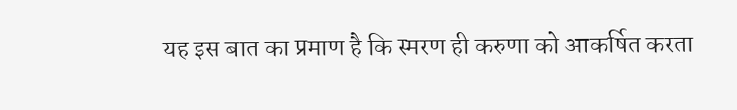यह इस बात का प्रमाण है कि स्मरण ही करुणा को आकर्षित करता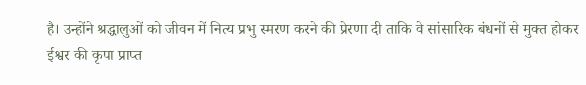है। उन्होंने श्रद्धालुओं को जीवन में नित्य प्रभु स्मरण करने की प्रेरणा दी ताकि वे सांसारिक बंधनों से मुक्त होकर ईश्वर की कृपा प्राप्त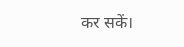कर सकें।